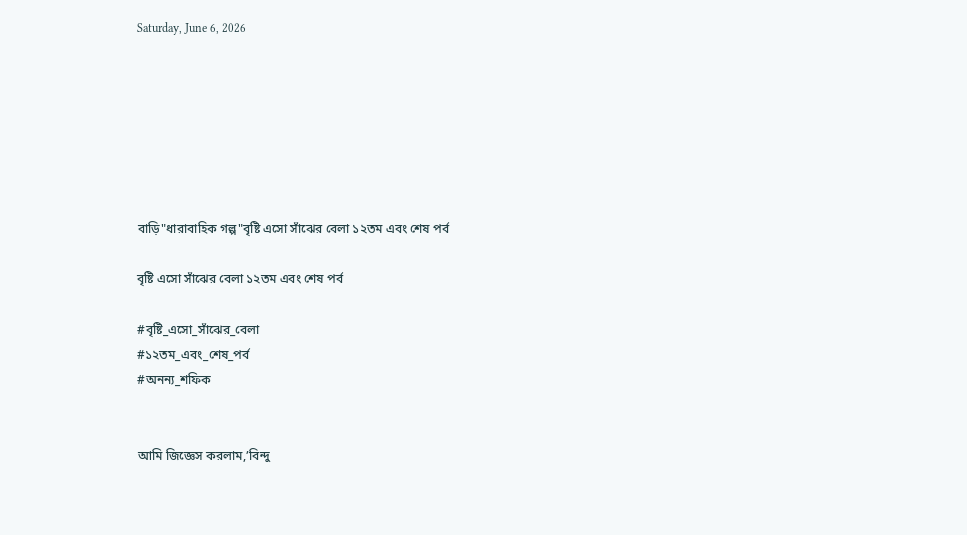Saturday, June 6, 2026







বাড়ি"ধারাবাহিক গল্প"বৃষ্টি এসো সাঁঝের বেলা ১২তম এবং শেষ পর্ব

বৃষ্টি এসো সাঁঝের বেলা ১২তম এবং শেষ পর্ব

#বৃষ্টি_এসো_সাঁঝের_বেলা
#১২তম_এবং_শেষ_পর্ব
#অনন্য_শফিক


আমি জিজ্ঞেস করলাম,’বিন্দু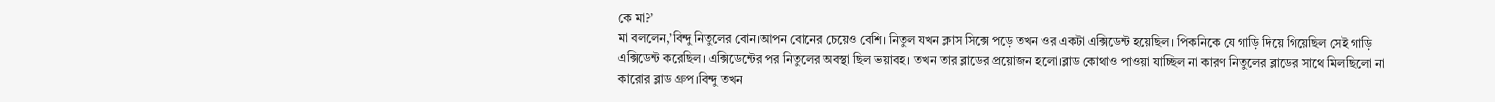কে মা?’
মা বললেন,’বিন্দু নিতুলের বোন।আপন বোনের চেয়েও বেশি। নিতুল যখন ক্লাস সিক্সে পড়ে তখন ওর একটা এক্সিডেন্ট হয়েছিল। পিকনিকে যে গাড়ি দিয়ে গিয়েছিল সেই গাড়ি এক্সিডেন্ট করেছিল। এক্সিডেন্টের পর নিতুলের অবস্থা ছিল ভয়াবহ। তখন তার ব্লাডের প্রয়োজন হলো।ব্লাড কোথাও পাওয়া যাচ্ছিল না কারণ নিতুলের ব্লাডের সাথে মিলছিলো না কারোর ব্লাড গ্রুপ।বিন্দু তখন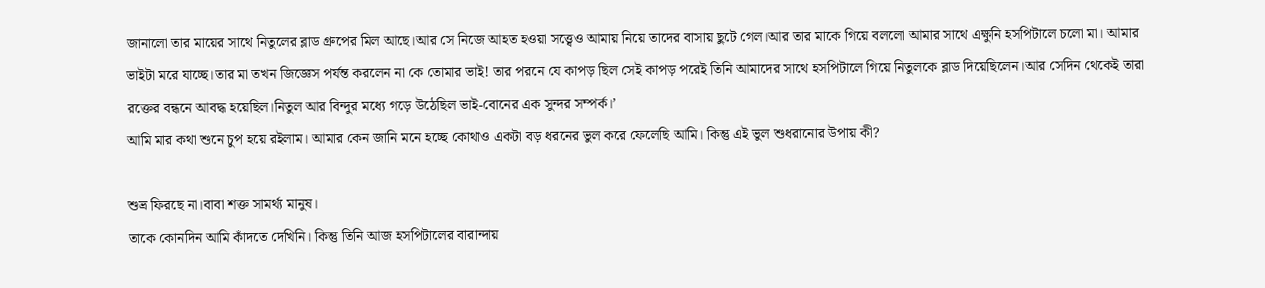জানালো তার মায়ের সাথে নিতুলের ব্লাড গ্রুপের মিল আছে।আর সে নিজে আহত হওয়া সত্ত্বেও আমায় নিয়ে তাদের বাসায় ছুটে গেল।আর তার মাকে গিয়ে বললো আমার সাথে এক্ষুনি হসপিটালে চলো মা। আমার ভাইটা মরে যাচ্ছে।তার মা তখন জিজ্ঞেস পর্যন্ত করলেন না কে তোমার ভাই! তার পরনে যে কাপড় ছিল সেই কাপড় পরেই তিনি আমাদের সাথে হসপিটালে গিয়ে নিতুলকে ব্লাড দিয়েছিলেন।আর সেদিন থেকেই তারা রক্তের বন্ধনে আবদ্ধ হয়েছিল।নিতুল আর বিন্দুর মধ্যে গড়ে উঠেছিল ভাই-বোনের এক সুন্দর সম্পর্ক।’
আমি মার কথা শুনে চুপ হয়ে রইলাম। আমার কেন জানি মনে হচ্ছে কোথাও একটা বড় ধরনের ভুল করে ফেলেছি আমি। কিন্তু এই ভুল শুধরানোর উপায় কী?

শুভ্র ফিরছে না।বাবা শক্ত সামর্থ্য মানুষ।
তাকে কোনদিন আমি কাঁদতে দেখিনি। কিন্তু তিনি আজ হসপিটালের বারান্দায়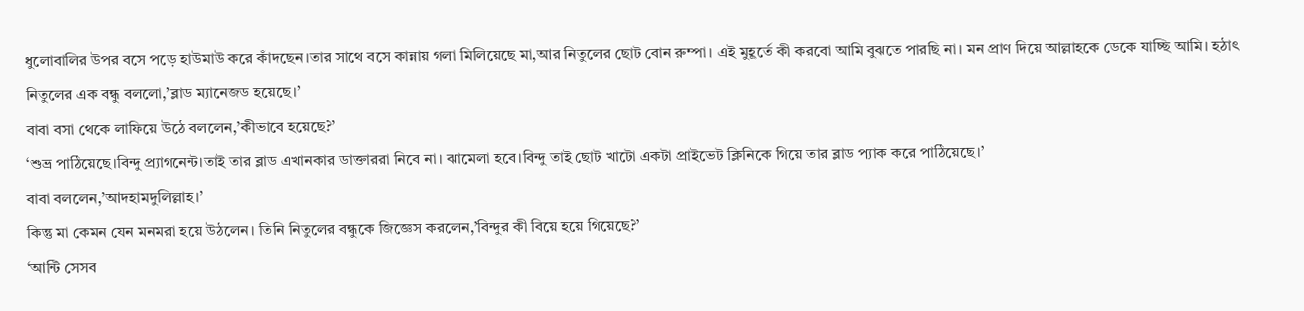ধুলোবালির উপর বসে পড়ে হাউমাউ করে কাঁদছেন।তার সাথে বসে কান্নায় গলা মিলিয়েছে মা,আর নিতুলের ছোট বোন রুম্পা। এই মুহূর্তে কী করবো আমি বুঝতে পারছি না। মন প্রাণ দিয়ে আল্লাহকে ডেকে যাচ্ছি আমি। হঠাৎ নিতুলের এক বন্ধু বললো,’ব্লাড ম‍্যানেজড হয়েছে।’
বাবা বসা থেকে লাফিয়ে উঠে বললেন,’কীভাবে হয়েছে?’
‘শুভ্র পাঠিয়েছে।বিন্দু প্র‍্যাগনেন্ট।তাই তার ব্লাড এখানকার ডাক্তাররা নিবে না। ঝামেলা হবে।বিন্দু তাই ছোট খাটো একটা প্রাইভেট ক্লিনিকে গিয়ে তার ব্লাড প‍্যাক করে পাঠিয়েছে।’
বাবা বললেন,’আদহামদুলিল্লাহ।’
কিন্তু মা কেমন যেন মনমরা হয়ে উঠলেন। তিনি নিতুলের বন্ধুকে জিজ্ঞেস করলেন,’বিন্দুর কী বিয়ে হয়ে গিয়েছে?’
‘আন্টি সেসব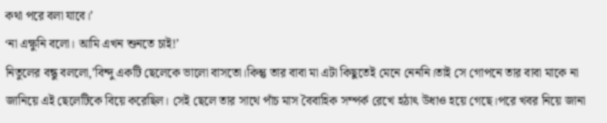কথা পরে বলা যাবে।’
‘না এক্ষুনি বলো। আমি এখন শুনতে চাই!’
নিতুলের বন্ধু বললো,’বিন্দু একটি ছেলেকে ভালো বাসতো।কিন্তু তার বাবা মা এটা কিছুতেই মেনে নেননি।তাই সে গোপনে তার বাবা মাকে না জানিয়ে এই ছেলেটিকে বিয়ে করেছিল। সেই ছেলে তার সাথে পাঁচ মাস বৈবাহিক সম্পর্ক রেখে হঠাৎ উধাও হয়ে গেছে।পরে খবর নিয়ে জানা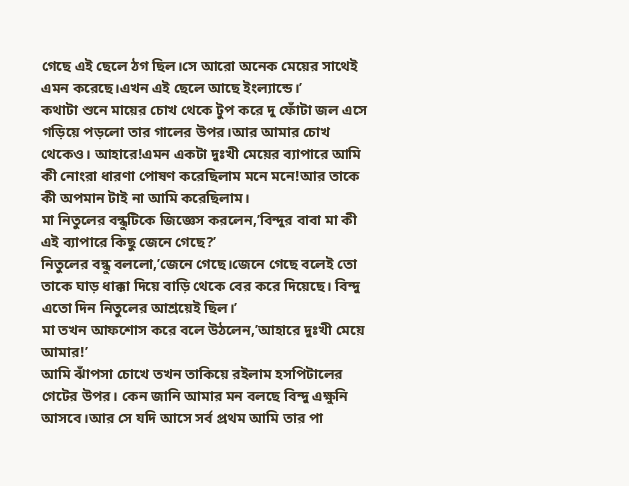গেছে এই ছেলে ঠগ ছিল।সে আরো অনেক মেয়ের সাথেই এমন করেছে।এখন এই ছেলে আছে ইংল‍্যান্ডে।’
কথাটা শুনে মায়ের চোখ থেকে টুপ করে দু ফোঁটা জল এসে গড়িয়ে পড়লো তার গালের উপর।আর আমার চোখ থেকেও। আহারে!এমন একটা দুঃখী মেয়ের ব‍্যাপারে আমি কী নোংরা ধারণা পোষণ করেছিলাম মনে মনে!আর তাকে কী অপমান টাই না আমি করেছিলাম।
মা নিতুলের বন্ধুটিকে জিজ্ঞেস করলেন,’বিন্দুর বাবা মা কী এই ব‍্যাপারে কিছু জেনে গেছে?’
নিতুলের বন্ধু বললো,’জেনে গেছে।জেনে গেছে বলেই তো তাকে ঘাড় ধাক্কা দিয়ে বাড়ি থেকে বের করে দিয়েছে। বিন্দু এতো দিন নিতুলের আশ্রয়েই ছিল।’
মা তখন আফশোস করে বলে উঠলেন,’আহারে দুঃখী মেয়ে আমার!’
আমি ঝাঁপসা চোখে তখন তাকিয়ে রইলাম হসপিটালের গেটের উপর। কেন জানি আমার মন বলছে বিন্দু এক্ষুনি আসবে।আর সে যদি আসে সর্ব প্রথম আমি তার পা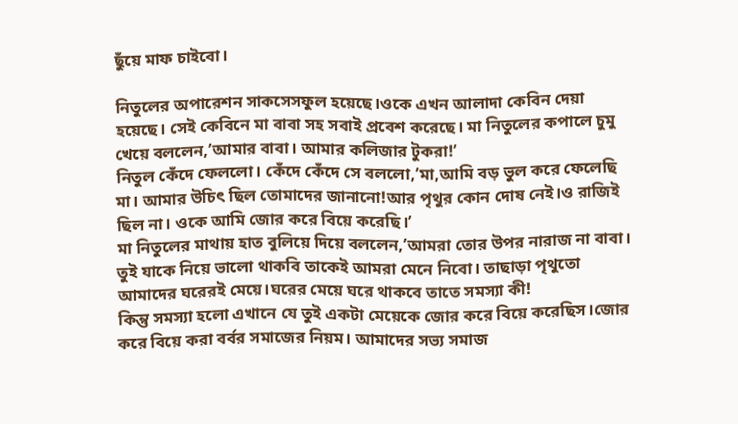ছুঁয়ে মাফ চাইবো।

নিতুলের অপারেশন সাকসেসফুল হয়েছে।ওকে এখন আলাদা কেবিন দেয়া হয়েছে। সেই কেবিনে মা বাবা সহ সবাই প্রবেশ করেছে। মা নিতুলের কপালে চুমু খেয়ে বললেন,’আমার বাবা। আমার কলিজার টুকরা!’
নিতুল কেঁদে ফেললো। কেঁদে কেঁদে সে বললো,’মা,আমি বড় ভুল করে ফেলেছি মা। আমার উচিৎ ছিল তোমাদের জানানো!আর পৃথুর কোন দোষ নেই।ও রাজিই ছিল না। ওকে আমি জোর করে বিয়ে করেছি।’
মা নিতুলের মাথায় হাত বুলিয়ে দিয়ে বললেন,’আমরা তোর উপর নারাজ না বাবা। তুই যাকে নিয়ে ভালো থাকবি তাকেই আমরা মেনে নিবো। তাছাড়া পৃথুতো আমাদের ঘরেরই মেয়ে।ঘরের মেয়ে ঘরে থাকবে তাতে সমস্যা কী!
কিন্তু সমস্যা হলো এখানে যে তুই একটা মেয়েকে জোর করে বিয়ে করেছিস।জোর করে বিয়ে করা বর্বর সমাজের নিয়ম। আমাদের সভ‍্য সমাজ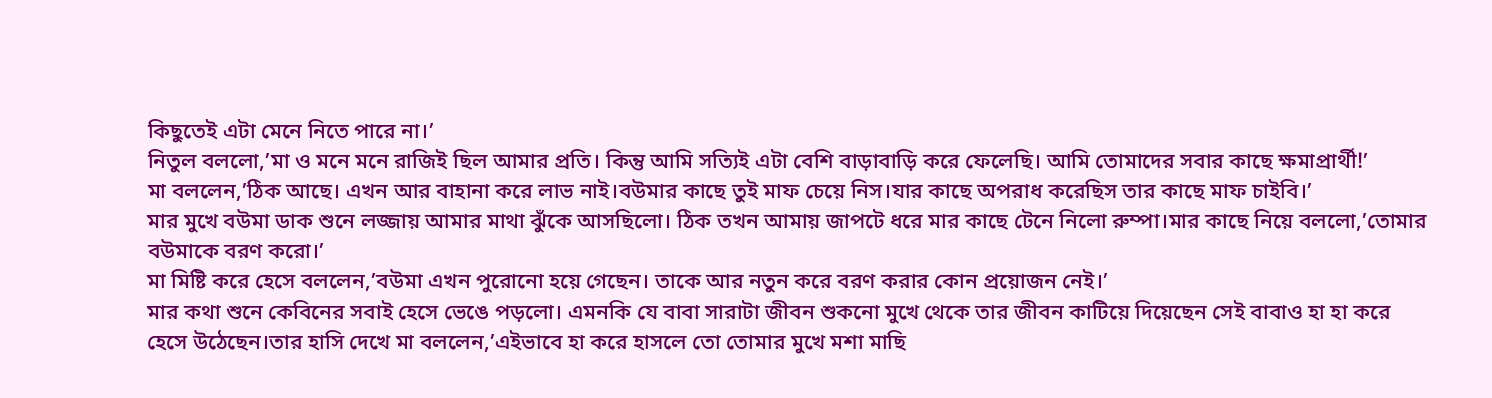কিছুতেই এটা মেনে নিতে পারে না।’
নিতুল বললো,’মা ও মনে মনে রাজিই ছিল আমার প্রতি। কিন্তু আমি সত‍্যিই এটা বেশি বাড়াবাড়ি করে ফেলেছি। আমি তোমাদের সবার কাছে ক্ষমাপ্রার্থী!’
মা বললেন,’ঠিক আছে। এখন আর বাহানা করে লাভ নাই।বউমার কাছে তুই মাফ চেয়ে নিস।যার কাছে অপরাধ করেছিস তার কাছে মাফ চাইবি।’
মার মুখে বউমা ডাক শুনে লজ্জায় আমার মাথা ঝুঁকে আসছিলো। ঠিক তখন আমায় জাপটে ধরে মার কাছে টেনে নিলো রুম্পা।মার কাছে নিয়ে বললো,’তোমার বউমাকে বরণ করো।’
মা মিষ্টি করে হেসে বললেন,’বউমা এখন পুরোনো হয়ে গেছেন। তাকে আর নতুন করে বরণ করার কোন প্রয়োজন নেই।’
মার কথা শুনে কেবিনের সবাই হেসে ভেঙে পড়লো। এমনকি যে বাবা সারাটা জীবন শুকনো মুখে থেকে তার জীবন কাটিয়ে দিয়েছেন সেই বাবাও হা হা করে হেসে উঠেছেন।তার হাসি দেখে মা বললেন,’এইভাবে হা করে হাসলে তো তোমার মুখে মশা মাছি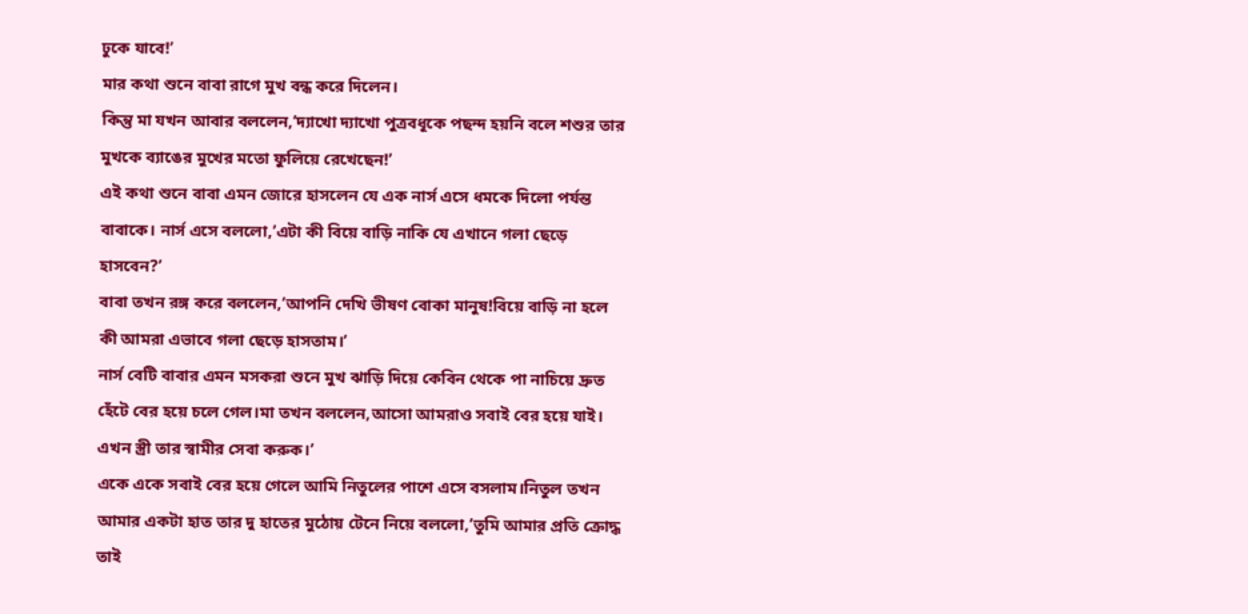ঢুকে যাবে!’
মার কথা শুনে বাবা রাগে মুখ বন্ধ করে দিলেন।
কিন্তু মা যখন আবার বললেন,’দ‍্যাখো দ‍্যাখো পুত্রবধূকে পছন্দ হয়নি বলে শশুর তার মুখকে ব‍্যাঙের মুখের মতো ফুলিয়ে রেখেছেন!’
এই কথা শুনে বাবা এমন জোরে হাসলেন যে এক নার্স এসে ধমকে দিলো পর্যন্ত বাবাকে। নার্স এসে বললো,’এটা কী বিয়ে বাড়ি নাকি যে এখানে গলা ছেড়ে হাসবেন?’
বাবা তখন রঙ্গ করে বললেন,’আপনি দেখি ভীষণ বোকা মানুষ!বিয়ে বাড়ি না হলে কী আমরা এভাবে গলা ছেড়ে হাসতাম।’
নার্স বেটি বাবার এমন মসকরা শুনে মুখ ঝাড়ি দিয়ে কেবিন থেকে পা নাচিয়ে দ্রুত হেঁটে বের হয়ে চলে গেল।মা তখন বললেন,আসো আমরাও সবাই বের হয়ে যাই। এখন স্ত্রী তার স্বামীর সেবা করুক।’
একে একে সবাই বের হয়ে গেলে আমি নিতুলের পাশে এসে বসলাম।নিতুল তখন আমার একটা হাত তার দু হাতের মুঠোয় টেনে নিয়ে বললো,’তুমি আমার প্রতি ক্রোদ্ধ তাই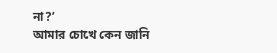না?’
আমার চোখে কেন জানি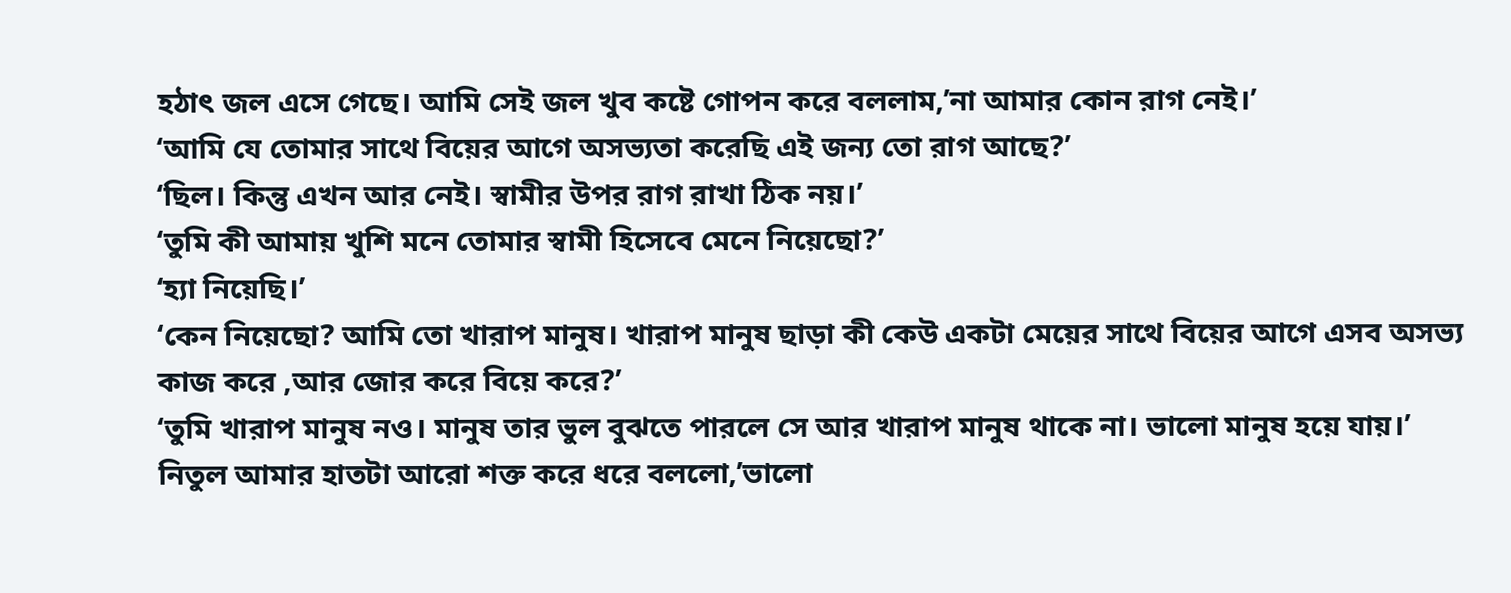হঠাৎ জল এসে গেছে। আমি সেই জল খুব কষ্টে গোপন করে বললাম,’না আমার কোন রাগ নেই।’
‘আমি যে তোমার সাথে বিয়ের আগে অসভ‍্যতা করেছি এই জন্য তো রাগ আছে?’
‘ছিল। কিন্তু এখন আর নেই। স্বামীর উপর রাগ রাখা ঠিক নয়।’
‘তুমি কী আমায় খুশি মনে তোমার স্বামী হিসেবে মেনে নিয়েছো?’
‘হ‍্যা নিয়েছি।’
‘কেন নিয়েছো? আমি তো খারাপ মানুষ। খারাপ মানুষ ছাড়া কী কেউ একটা মেয়ের সাথে বিয়ের আগে এসব অসভ‍্য‌‌ কাজ করে ,আর জোর করে বিয়ে করে?’
‘তুমি খারাপ মানুষ নও। মানুষ তার ভুল বুঝতে পারলে সে আর খারাপ মানুষ থাকে না। ভালো মানুষ হয়ে যায়।’
নিতুল আমার হাতটা আরো শক্ত করে ধরে বললো,’ভালো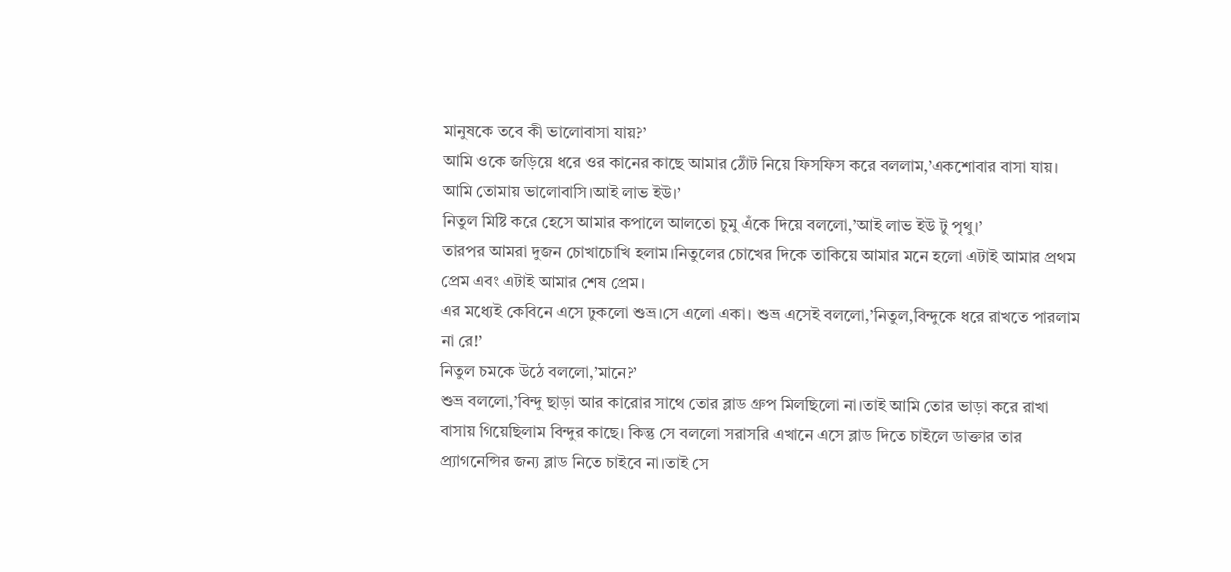মানুষকে তবে কী ভালোবাসা যায়?’
আমি ওকে জড়িয়ে ধরে ওর কানের কাছে আমার ঠোঁট নিয়ে ফিসফিস করে বললাম,’একশোবার বাসা যায়। আমি তোমায় ভালোবাসি।আই লাভ ইউ।’
নিতুল মিষ্টি করে হেসে আমার কপালে আলতো চুমু এঁকে দিয়ে বললো,’আই লাভ ইউ টু পৃথু।’
তারপর আমরা দুজন চোখাচোখি হলাম।নিতুলের চোখের দিকে তাকিয়ে আমার মনে হলো এটাই আমার প্রথম প্রেম এবং এটাই আমার শেষ প্রেম।
এর মধ্যেই কেবিনে এসে ঢুকলো শুভ্র।সে এলো একা। শুভ্র এসেই বললো,’নিতুল,বিন্দুকে ধরে রাখতে পারলাম না রে!’
নিতুল চমকে উঠে বললো,’মানে?’
শুভ্র বললো,’বিন্দু ছাড়া আর কারোর সাথে তোর ব্লাড গ্রুপ মিলছিলো না।তাই আমি তোর ভাড়া করে রাখা বাসায় গিয়েছিলাম বিন্দুর কাছে। কিন্তু সে বললো সরাসরি এখানে এসে ব্লাড দিতে চাইলে ডাক্তার তার প্র‍্যাগনেন্সির জন্য ব্লাড নিতে চাইবে না।তাই সে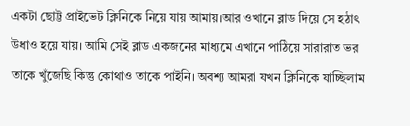একটা ছোট্ট প্রাইভেট ক্লিনিকে নিয়ে যায় আমায়।আর ওখানে ব্লাড দিয়ে সে হঠাৎ উধাও হয়ে যায়। আমি সেই ব্লাড একজনের মাধ্যমে এখানে পাঠিয়ে সারারাত ভর তাকে খুঁজেছি কিন্তু কোথাও তাকে পাইনি। অবশ্য আমরা যখন ক্লিনিকে যাচ্ছিলাম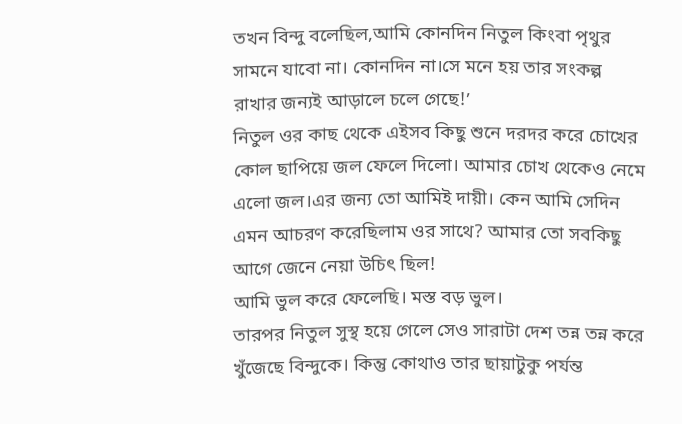তখন বিন্দু বলেছিল,আমি কোনদিন নিতুল কিংবা পৃথুর সামনে যাবো না। কোনদিন না।সে মনে হয় তার সংকল্প রাখার জন্যই আড়ালে চলে গেছে!’
নিতুল ওর কাছ থেকে এইসব কিছু শুনে দরদর করে চোখের কোল ছাপিয়ে জল ফেলে দিলো। আমার চোখ থেকেও নেমে এলো জল।এর জন্য তো আমিই দায়ী। কেন আমি সেদিন এমন আচরণ করেছিলাম ওর সাথে? আমার তো সবকিছু আগে জেনে নেয়া উচিৎ ছিল!
আমি ভুল করে ফেলেছি। মস্ত বড় ভুল।
তারপর নিতুল সুস্থ হয়ে গেলে সেও সারাটা দেশ তন্ন তন্ন করে খুঁজেছে বিন্দুকে। কিন্তু কোথাও তার ছায়াটুকু পর্যন্ত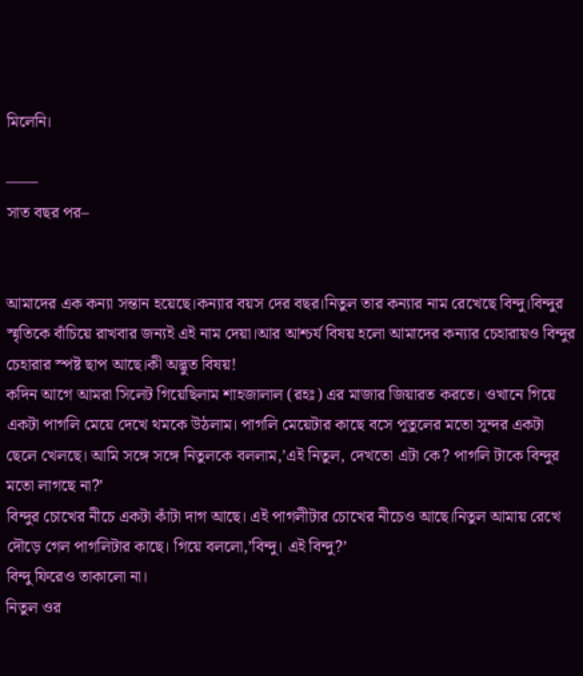মিলেনি।

——
সাত বছর পর–


আমাদের এক কন‍্যা সন্তান হয়েছে।কন‍্যার বয়স দের বছর।নিতুল তার কন‍্যার নাম রেখেছে বিন্দু।বিন্দুর স্মৃতিকে বাঁচিয়ে রাখবার জন্যই এই নাম দেয়া।আর আশ্চর্য বিষয় হলো আমাদের কন‍্যার চেহারায়ও বিন্দুর চেহারার স্পষ্ট ছাপ আছে।কী অদ্ভুত বিষয়!
কদিন আগে আমরা সিলেট গিয়েছিলাম শাহজালাল (রহঃ) এর মাজার জিয়ারত করতে। ওখানে গিয়ে একটা পাগলি মেয়ে দেখে থমকে উঠলাম। পাগলি মেয়েটার কাছে বসে পুতুলের মতো সুন্দর একটা ছেলে খেলছে। আমি সঙ্গে সঙ্গে নিতুলকে বললাম,’এই নিতুল, দেখতো এটা কে? পাগলি টাকে বিন্দুর মতো লাগছে না?’
বিন্দুর চোখের নীচে একটা কাঁটা দাগ আছে। এই পাগলীটার চোখের নীচেও আছে।নিতুল আমায় রেখে দৌড়ে গেল পাগলিটার কাছে। গিয়ে বললো,’বিন্দু। এই বিন্দু?’
বিন্দু ফিরেও তাকালো না।
নিতুল ওর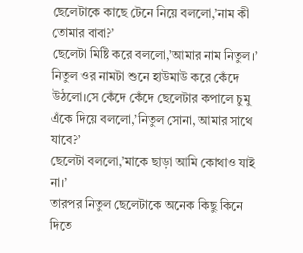ছেলেটাকে কাছে টেনে নিয়ে বললো,’নাম কী তোমার বাবা?’
ছেলেটা মিষ্টি করে বললো,’আমার নাম নিতুল।’
নিতুল ওর নামটা শুনে হাউমাউ করে কেঁদে উঠলো।সে কেঁদে কেঁদে ছেলেটার কপালে চুমু এঁকে দিয়ে বললো,’নিতুল সোনা, আমার সাথে যাবে?’
ছেলেটা বললো,’মাকে ছাড়া আমি কোথাও যাই না।’
তারপর নিতুল ছেলেটাকে অনেক কিছু কিনে দিতে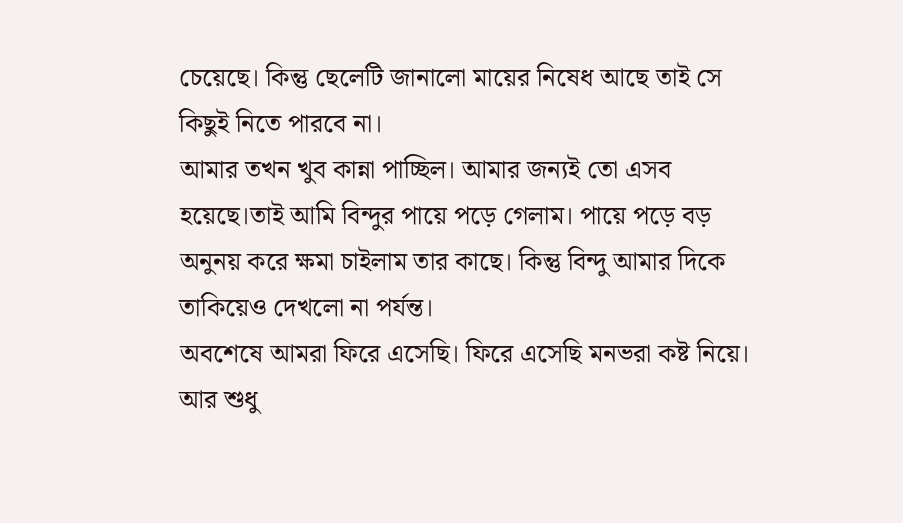চেয়েছে। কিন্তু ছেলেটি জানালো মায়ের নিষেধ আছে তাই সে কিছুই নিতে পারবে না।
আমার তখন খুব কান্না পাচ্ছিল। আমার জন‍্যই তো এসব হয়েছে।তাই আমি বিন্দুর পায়ে পড়ে গেলাম। পায়ে পড়ে বড় অনুনয় করে ক্ষমা চাইলাম তার কাছে। কিন্তু বিন্দু আমার দিকে তাকিয়েও দেখলো না পর্যন্ত।
অবশেষে আমরা ফিরে এসেছি। ফিরে এসেছি মনভরা কষ্ট নিয়ে। আর শুধু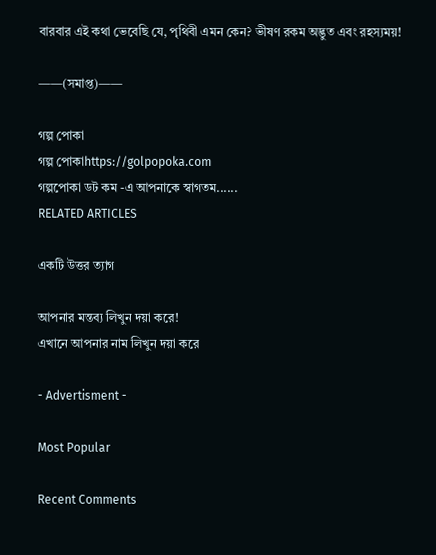বারবার এই কথা ভেবেছি যে, পৃথিবী এমন কেন? ভীষণ রকম অদ্ভুত এবং রহস্যময়!

——(সমাপ্ত)——

গল্প পোকা
গল্প পোকাhttps://golpopoka.com
গল্পপোকা ডট কম -এ আপনাকে স্বাগতম......
RELATED ARTICLES

একটি উত্তর ত্যাগ

আপনার মন্তব্য লিখুন দয়া করে!
এখানে আপনার নাম লিখুন দয়া করে

- Advertisment -

Most Popular

Recent Comments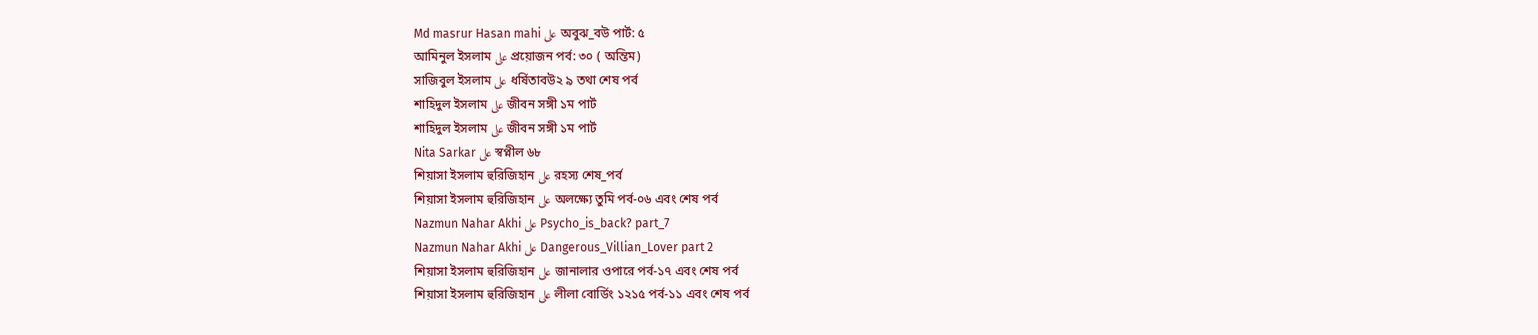Md masrur Hasan mahi على অবুঝ_বউ পার্ট: ৫
আমিনুল ইসলাম على প্রয়োজন পর্ব: ৩০ ( অন্তিম)
সাজিবুল ইসলাম على ধর্ষিতাবউ২ ৯ তথা শেষ পর্ব
শাহিদুল ইসলাম على জীবন সঙ্গী ১ম পার্ট
শাহিদুল ইসলাম على জীবন সঙ্গী ১ম পার্ট
Nita Sarkar على স্বপ্নীল ৬৮
শিয়াসা ইসলাম হুরিজিহান على রহস্য শেষ_পর্ব
শিয়াসা ইসলাম হুরিজিহান على অলক্ষ্যে তুমি পর্ব-০৬ এবং শেষ পর্ব
Nazmun Nahar Akhi على Psycho_is_back? part_7
Nazmun Nahar Akhi على Dangerous_Villian_Lover part 2
শিয়াসা ইসলাম হুরিজিহান على জানালার ওপারে পর্ব-১৭ এবং শেষ পর্ব
শিয়াসা ইসলাম হুরিজিহান على লীলা বোর্ডিং ১২১৫ পর্ব-১১ এবং শেষ পর্ব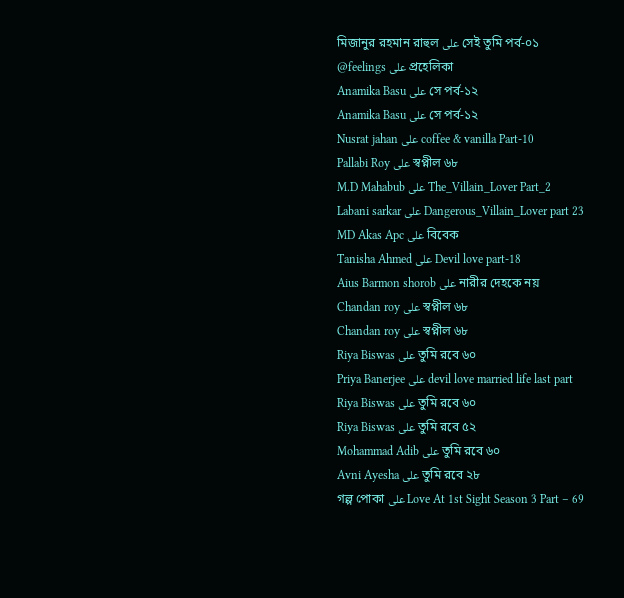মিজানুর রহমান রাহুল على সেই তুমি পর্ব-০১
@feelings على প্রহেলিকা
Anamika Basu على সে পর্ব-১২
Anamika Basu على সে পর্ব-১২
Nusrat jahan على coffee & vanilla Part-10
Pallabi Roy على স্বপ্নীল ৬৮
M.D Mahabub على The_Villain_Lover Part_2
Labani sarkar على Dangerous_Villain_Lover part 23
MD Akas Apc على বিবেক
Tanisha Ahmed على Devil love part-18
Aius Barmon shorob على নারীর দেহকে নয়
Chandan roy على স্বপ্নীল ৬৮
Chandan roy على স্বপ্নীল ৬৮
Riya Biswas على তুমি রবে ৬০
Priya Banerjee على devil love married life last part
Riya Biswas على তুমি রবে ৬০
Riya Biswas على তুমি রবে ৫২
Mohammad Adib على তুমি রবে ৬০
Avni Ayesha على তুমি রবে ২৮
গল্প পোকা على Love At 1st Sight Season 3 Part – 69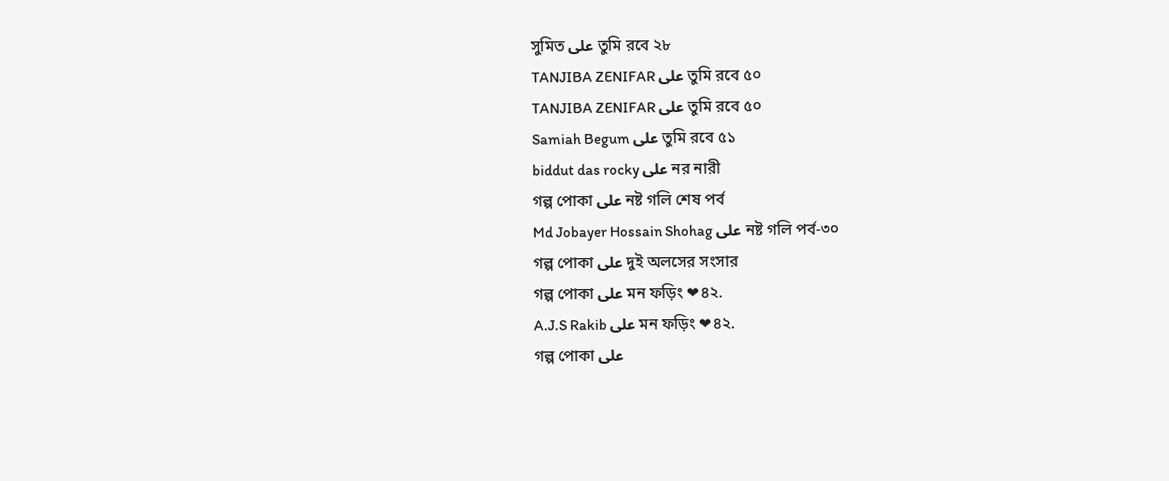সুমিত على তুমি রবে ২৮
TANJIBA ZENIFAR على তুমি রবে ৫০
TANJIBA ZENIFAR على তুমি রবে ৫০
Samiah Begum على তুমি রবে ৫১
biddut das rocky على নর নারী
গল্প পোকা على নষ্ট গলি শেষ পর্ব
Md Jobayer Hossain Shohag على নষ্ট গলি পর্ব-৩০
গল্প পোকা على দুই অলসের সংসার
গল্প পোকা على মন ফড়িং ❤৪২.
A.J.S Rakib على মন ফড়িং ❤৪২.
গল্প পোকা على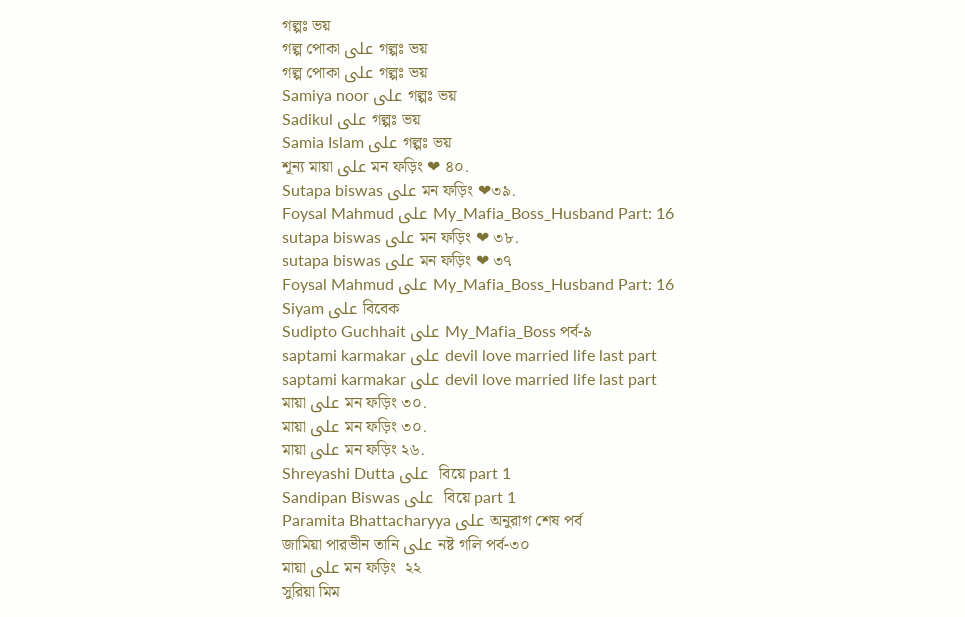গল্পঃ ভয়
গল্প পোকা على গল্পঃ ভয়
গল্প পোকা على গল্পঃ ভয়
Samiya noor على গল্পঃ ভয়
Sadikul على গল্পঃ ভয়
Samia Islam على গল্পঃ ভয়
শূন্য মায়া على মন ফড়িং ❤ ৪০.
Sutapa biswas على মন ফড়িং ❤৩৯.
Foysal Mahmud على My_Mafia_Boss_Husband Part: 16
sutapa biswas على মন ফড়িং ❤ ৩৮.
sutapa biswas على মন ফড়িং ❤ ৩৭
Foysal Mahmud على My_Mafia_Boss_Husband Part: 16
Siyam على বিবেক
Sudipto Guchhait على My_Mafia_Boss পর্ব-৯
saptami karmakar على devil love married life last part
saptami karmakar على devil love married life last part
মায়া على মন ফড়িং ৩০.
মায়া على মন ফড়িং ৩০.
মায়া على মন ফড়িং ২৬.
Shreyashi Dutta على  বিয়ে part 1
Sandipan Biswas على  বিয়ে part 1
Paramita Bhattacharyya على অনুরাগ শেষ পর্ব
জামিয়া পারভীন তানি على নষ্ট গলি পর্ব-৩০
মায়া على মন ফড়িং  ২২
সুরিয়া মিম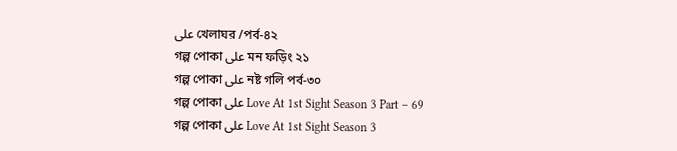على খেলাঘর /পর্ব-৪২
গল্প পোকা على মন ফড়িং ২১
গল্প পোকা على নষ্ট গলি পর্ব-৩০
গল্প পোকা على Love At 1st Sight Season 3 Part – 69
গল্প পোকা على Love At 1st Sight Season 3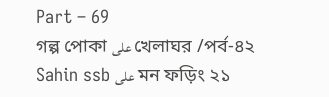Part – 69
গল্প পোকা على খেলাঘর /পর্ব-৪২
Sahin ssb على মন ফড়িং ২১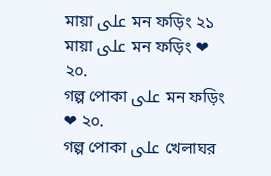মায়া على মন ফড়িং ২১
মায়া على মন ফড়িং ❤ ২০.
গল্প পোকা على মন ফড়িং ❤ ২০.
গল্প পোকা على খেলাঘর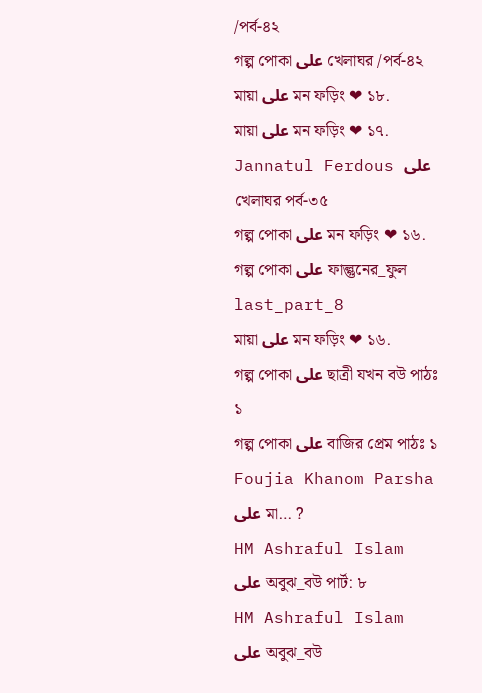/পর্ব-৪২
গল্প পোকা على খেলাঘর /পর্ব-৪২
মায়া على মন ফড়িং ❤ ১৮.
মায়া على মন ফড়িং ❤ ১৭.
Jannatul Ferdous على খেলাঘর পর্ব-৩৫
গল্প পোকা على মন ফড়িং ❤ ১৬.
গল্প পোকা على ফাল্গুনের_ফুল last_part_8
মায়া على মন ফড়িং ❤ ১৬.
গল্প পোকা على ছাত্রী যখন বউ পাঠঃ ১
গল্প পোকা على বাজির প্রেম পাঠঃ ১
Foujia Khanom Parsha على মা… ?
HM Ashraful Islam على অবুঝ_বউ পার্ট: ৮
HM Ashraful Islam على অবুঝ_বউ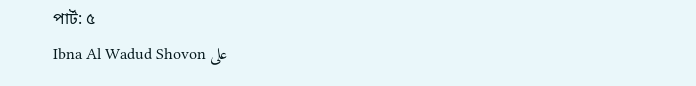পার্ট: ৫
Ibna Al Wadud Shovon على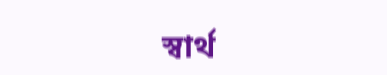স্বার্থ